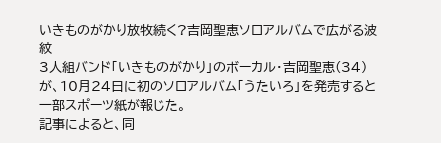いきものがかり放牧続く?吉岡聖恵ソロアルバムで広がる波紋
3人組バンド「いきものがかり」のボーカル・吉岡聖恵(34)が、10月24日に初のソロアルバム「うたいろ」を発売すると一部スポーツ紙が報じた。
記事によると、同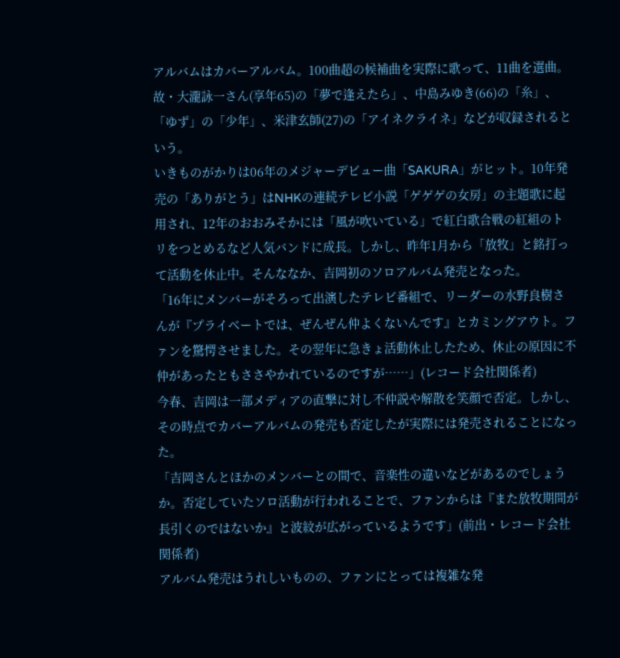アルバムはカバーアルバム。100曲超の候補曲を実際に歌って、11曲を選曲。故・大瀧詠一さん(享年65)の「夢で逢えたら」、中島みゆき(66)の「糸」、「ゆず」の「少年」、米津玄師(27)の「アイネクライネ」などが収録されるという。
いきものがかりは06年のメジャーデビュー曲「SAKURA」がヒット。10年発売の「ありがとう」はNHKの連続テレビ小説「ゲゲゲの女房」の主題歌に起用され、12年のおおみそかには「風が吹いている」で紅白歌合戦の紅組のトリをつとめるなど人気バンドに成長。しかし、昨年1月から「放牧」と銘打って活動を休止中。そんななか、吉岡初のソロアルバム発売となった。
「16年にメンバーがそろって出演したテレビ番組で、リーダーの水野良樹さんが『プライベートでは、ぜんぜん仲よくないんです』とカミングアウト。ファンを驚愕させました。その翌年に急きょ活動休止したため、休止の原因に不仲があったともささやかれているのですが……」(レコード会社関係者)
今春、吉岡は一部メディアの直撃に対し不仲説や解散を笑顔で否定。しかし、その時点でカバーアルバムの発売も否定したが実際には発売されることになった。
「吉岡さんとほかのメンバーとの間で、音楽性の違いなどがあるのでしょうか。否定していたソロ活動が行われることで、ファンからは『また放牧期間が長引くのではないか』と波紋が広がっているようです」(前出・レコード会社関係者)
アルバム発売はうれしいものの、ファンにとっては複雑な発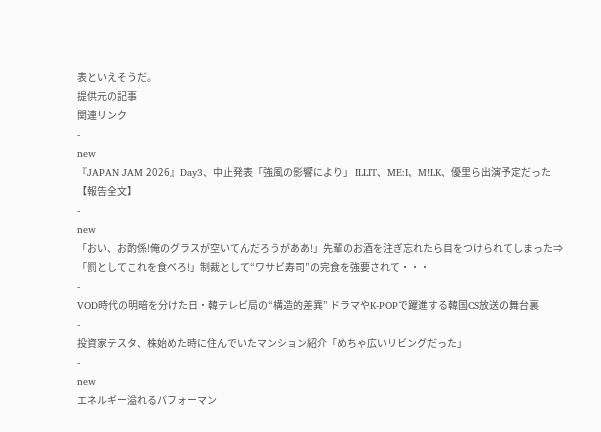表といえそうだ。
提供元の記事
関連リンク
-
new
『JAPAN JAM 2026』Day3、中止発表「強風の影響により」 ILLIT、ME:I、M!LK、優里ら出演予定だった【報告全文】
-
new
「おい、お酌係!俺のグラスが空いてんだろうがああ!」先輩のお酒を注ぎ忘れたら目をつけられてしまった⇒「罰としてこれを食べろ!」制裁として“ワサビ寿司”の完食を強要されて・・・
-
VOD時代の明暗を分けた日・韓テレビ局の“構造的差異” ドラマやK-POPで躍進する韓国CS放送の舞台裏
-
投資家テスタ、株始めた時に住んでいたマンション紹介「めちゃ広いリビングだった」
-
new
エネルギー溢れるパフォーマン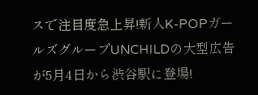スで注目度急上昇!新人K-POPガールズグループUNCHILDの大型広告が5月4日から渋谷駅に登場!